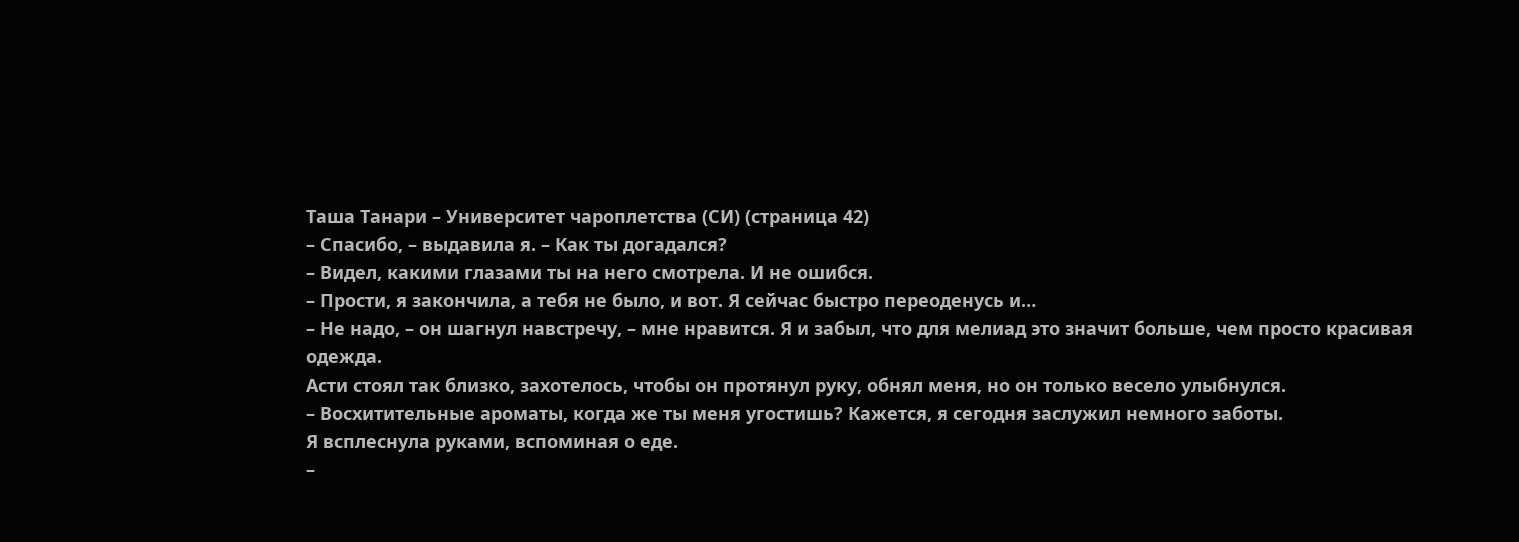Таша Танари – Университет чароплетства (СИ) (страница 42)
– Спасибо, – выдавила я. – Как ты догадался?
– Видел, какими глазами ты на него смотрела. И не ошибся.
– Прости, я закончила, а тебя не было, и вот. Я сейчас быстро переоденусь и…
– Не надо, – он шагнул навстречу, – мне нравится. Я и забыл, что для мелиад это значит больше, чем просто красивая одежда.
Асти стоял так близко, захотелось, чтобы он протянул руку, обнял меня, но он только весело улыбнулся.
– Восхитительные ароматы, когда же ты меня угостишь? Кажется, я сегодня заслужил немного заботы.
Я всплеснула руками, вспоминая о еде.
–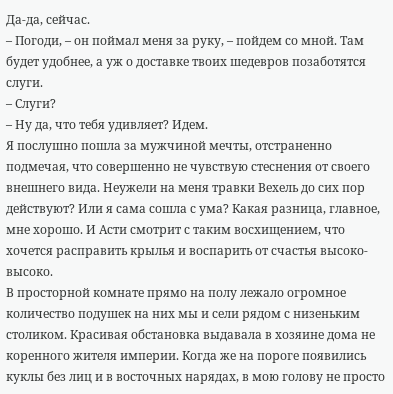Да-да, сейчас.
– Погоди, – он поймал меня за руку, – пойдем со мной. Там будет удобнее, а уж о доставке твоих шедевров позаботятся слуги.
– Слуги?
– Ну да, что тебя удивляет? Идем.
Я послушно пошла за мужчиной мечты, отстраненно подмечая, что совершенно не чувствую стеснения от своего внешнего вида. Неужели на меня травки Вехель до сих пор действуют? Или я сама сошла с ума? Какая разница, главное, мне хорошо. И Асти смотрит с таким восхищением, что хочется расправить крылья и воспарить от счастья высоко-высоко.
В просторной комнате прямо на полу лежало огромное количество подушек на них мы и сели рядом с низеньким столиком. Красивая обстановка выдавала в хозяине дома не коренного жителя империи. Когда же на пороге появились куклы без лиц и в восточных нарядах, в мою голову не просто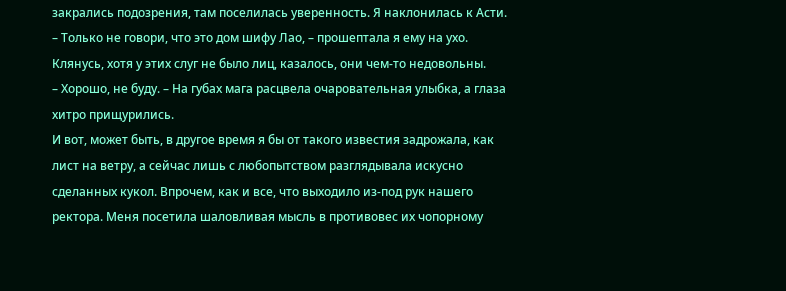закрались подозрения, там поселилась уверенность. Я наклонилась к Асти.
– Только не говори, что это дом шифу Лао, – прошептала я ему на ухо. Клянусь, хотя у этих слуг не было лиц, казалось, они чем-то недовольны.
– Хорошо, не буду. – На губах мага расцвела очаровательная улыбка, а глаза хитро прищурились.
И вот, может быть, в другое время я бы от такого известия задрожала, как лист на ветру, а сейчас лишь с любопытством разглядывала искусно сделанных кукол. Впрочем, как и все, что выходило из-под рук нашего ректора. Меня посетила шаловливая мысль в противовес их чопорному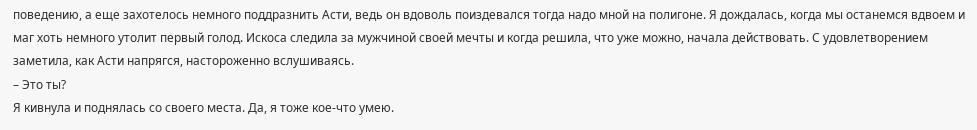поведению, а еще захотелось немного поддразнить Асти, ведь он вдоволь поиздевался тогда надо мной на полигоне. Я дождалась, когда мы останемся вдвоем и маг хоть немного утолит первый голод. Искоса следила за мужчиной своей мечты и когда решила, что уже можно, начала действовать. С удовлетворением заметила, как Асти напрягся, настороженно вслушиваясь.
– Это ты?
Я кивнула и поднялась со своего места. Да, я тоже кое-что умею.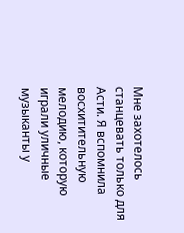Мне захотелось станцевать только для Асти. Я вспомнила восхитительную мелодию, которую играли уличные музыканты у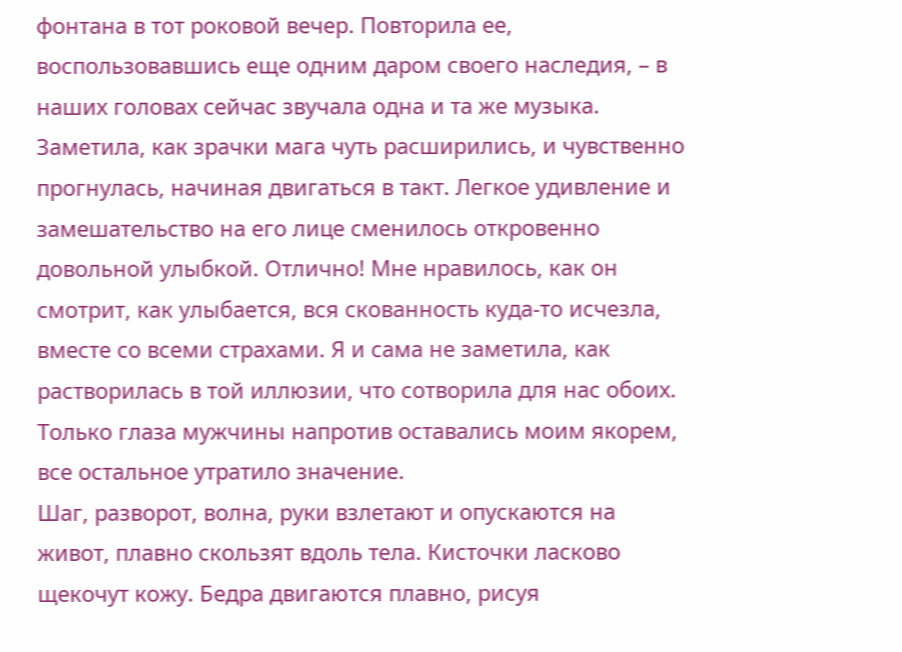фонтана в тот роковой вечер. Повторила ее, воспользовавшись еще одним даром своего наследия, – в наших головах сейчас звучала одна и та же музыка. Заметила, как зрачки мага чуть расширились, и чувственно прогнулась, начиная двигаться в такт. Легкое удивление и замешательство на его лице сменилось откровенно довольной улыбкой. Отлично! Мне нравилось, как он смотрит, как улыбается, вся скованность куда-то исчезла, вместе со всеми страхами. Я и сама не заметила, как растворилась в той иллюзии, что сотворила для нас обоих. Только глаза мужчины напротив оставались моим якорем, все остальное утратило значение.
Шаг, разворот, волна, руки взлетают и опускаются на живот, плавно скользят вдоль тела. Кисточки ласково щекочут кожу. Бедра двигаются плавно, рисуя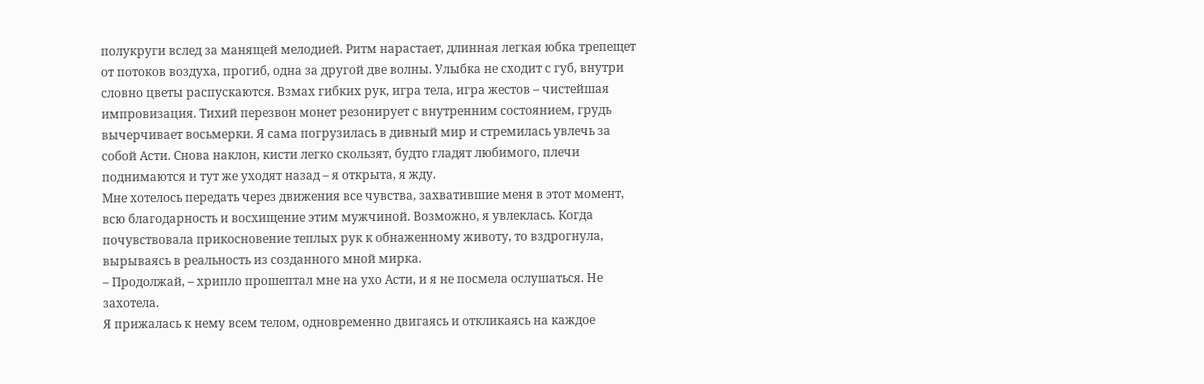полукруги вслед за манящей мелодией. Ритм нарастает, длинная легкая юбка трепещет от потоков воздуха, прогиб, одна за другой две волны. Улыбка не сходит с губ, внутри словно цветы распускаются. Взмах гибких рук, игра тела, игра жестов – чистейшая импровизация. Тихий перезвон монет резонирует с внутренним состоянием, грудь вычерчивает восьмерки. Я сама погрузилась в дивный мир и стремилась увлечь за собой Асти. Снова наклон, кисти легко скользят, будто гладят любимого, плечи поднимаются и тут же уходят назад – я открыта, я жду.
Мне хотелось передать через движения все чувства, захватившие меня в этот момент, всю благодарность и восхищение этим мужчиной. Возможно, я увлеклась. Когда почувствовала прикосновение теплых рук к обнаженному животу, то вздрогнула, вырываясь в реальность из созданного мной мирка.
– Продолжай, – хрипло прошептал мне на ухо Асти, и я не посмела ослушаться. Не захотела.
Я прижалась к нему всем телом, одновременно двигаясь и откликаясь на каждое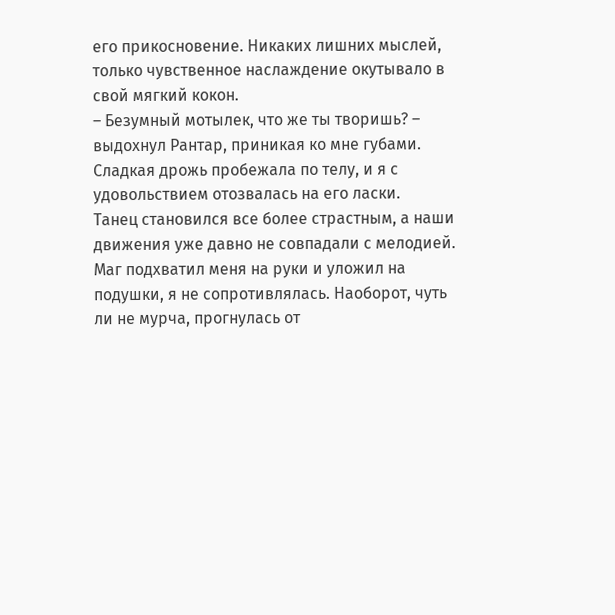его прикосновение. Никаких лишних мыслей, только чувственное наслаждение окутывало в свой мягкий кокон.
– Безумный мотылек, что же ты творишь? – выдохнул Рантар, приникая ко мне губами. Сладкая дрожь пробежала по телу, и я с удовольствием отозвалась на его ласки.
Танец становился все более страстным, а наши движения уже давно не совпадали с мелодией. Маг подхватил меня на руки и уложил на подушки, я не сопротивлялась. Наоборот, чуть ли не мурча, прогнулась от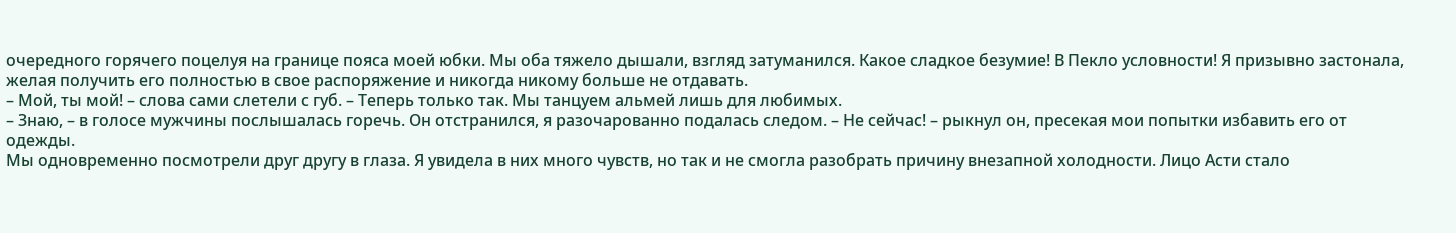очередного горячего поцелуя на границе пояса моей юбки. Мы оба тяжело дышали, взгляд затуманился. Какое сладкое безумие! В Пекло условности! Я призывно застонала, желая получить его полностью в свое распоряжение и никогда никому больше не отдавать.
– Мой, ты мой! – слова сами слетели с губ. – Теперь только так. Мы танцуем альмей лишь для любимых.
– Знаю, – в голосе мужчины послышалась горечь. Он отстранился, я разочарованно подалась следом. – Не сейчас! – рыкнул он, пресекая мои попытки избавить его от одежды.
Мы одновременно посмотрели друг другу в глаза. Я увидела в них много чувств, но так и не смогла разобрать причину внезапной холодности. Лицо Асти стало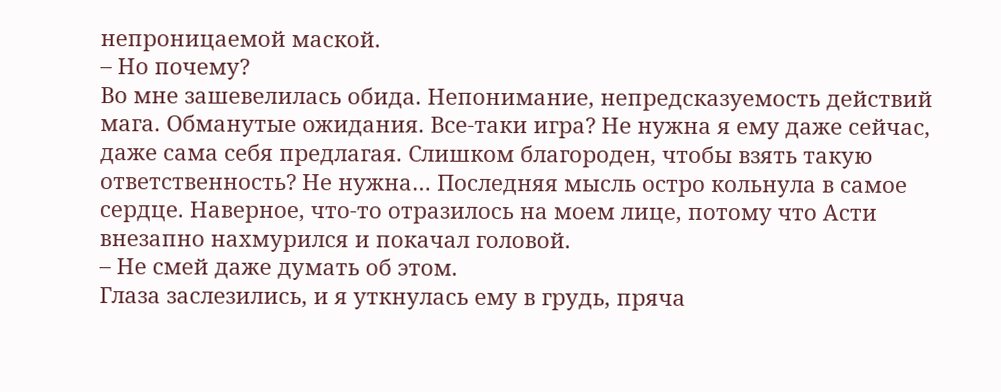непроницаемой маской.
– Но почему?
Во мне зашевелилась обида. Непонимание, непредсказуемость действий мага. Обманутые ожидания. Все-таки игра? Не нужна я ему даже сейчас, даже сама себя предлагая. Слишком благороден, чтобы взять такую ответственность? Не нужна… Последняя мысль остро кольнула в самое сердце. Наверное, что-то отразилось на моем лице, потому что Асти внезапно нахмурился и покачал головой.
– Не смей даже думать об этом.
Глаза заслезились, и я уткнулась ему в грудь, пряча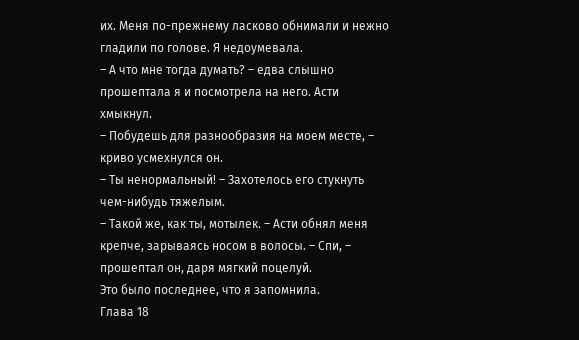их. Меня по-прежнему ласково обнимали и нежно гладили по голове. Я недоумевала.
– А что мне тогда думать? – едва слышно прошептала я и посмотрела на него. Асти хмыкнул.
– Побудешь для разнообразия на моем месте, – криво усмехнулся он.
– Ты ненормальный! – Захотелось его стукнуть чем-нибудь тяжелым.
– Такой же, как ты, мотылек. – Асти обнял меня крепче, зарываясь носом в волосы. – Спи, – прошептал он, даря мягкий поцелуй.
Это было последнее, что я запомнила.
Глава 18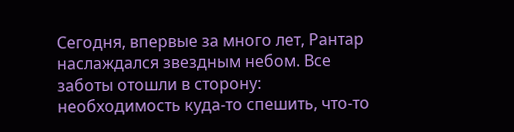Сегодня, впервые за много лет, Рантар наслаждался звездным небом. Все заботы отошли в сторону: необходимость куда-то спешить, что-то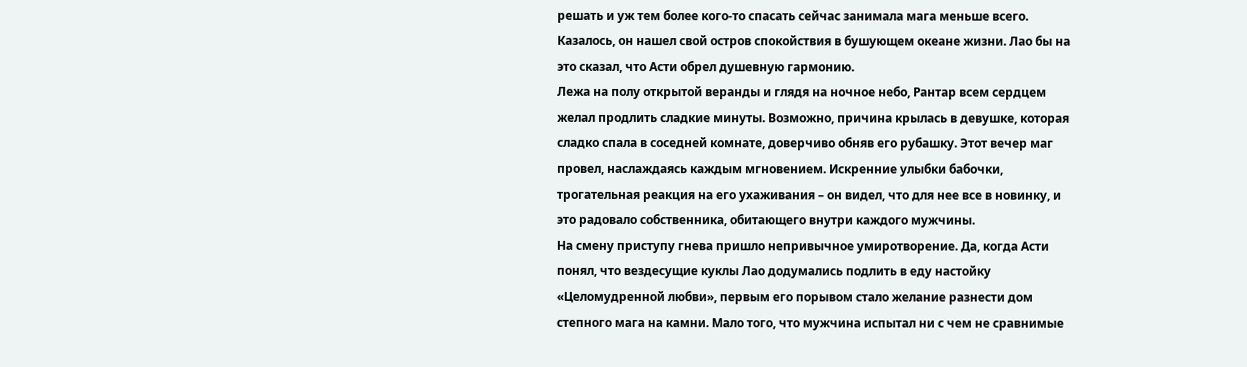решать и уж тем более кого-то спасать сейчас занимала мага меньше всего. Казалось, он нашел свой остров спокойствия в бушующем океане жизни. Лао бы на это сказал, что Асти обрел душевную гармонию.
Лежа на полу открытой веранды и глядя на ночное небо, Рантар всем сердцем желал продлить сладкие минуты. Возможно, причина крылась в девушке, которая сладко спала в соседней комнате, доверчиво обняв его рубашку. Этот вечер маг провел, наслаждаясь каждым мгновением. Искренние улыбки бабочки, трогательная реакция на его ухаживания – он видел, что для нее все в новинку, и это радовало собственника, обитающего внутри каждого мужчины.
На смену приступу гнева пришло непривычное умиротворение. Да, когда Асти понял, что вездесущие куклы Лао додумались подлить в еду настойку «Целомудренной любви», первым его порывом стало желание разнести дом степного мага на камни. Мало того, что мужчина испытал ни с чем не сравнимые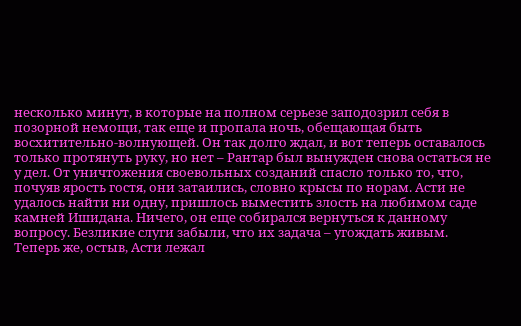несколько минут, в которые на полном серьезе заподозрил себя в позорной немощи, так еще и пропала ночь, обещающая быть восхитительно-волнующей. Он так долго ждал, и вот теперь оставалось только протянуть руку, но нет – Рантар был вынужден снова остаться не у дел. От уничтожения своевольных созданий спасло только то, что, почуяв ярость гостя, они затаились, словно крысы по норам. Асти не удалось найти ни одну, пришлось выместить злость на любимом саде камней Ишидана. Ничего, он еще собирался вернуться к данному вопросу. Безликие слуги забыли, что их задача – угождать живым.
Теперь же, остыв, Асти лежал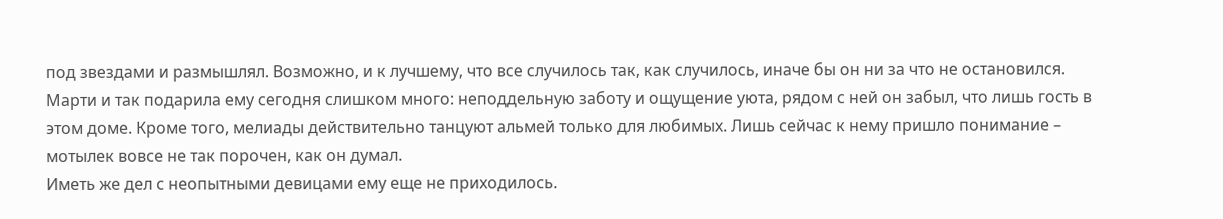под звездами и размышлял. Возможно, и к лучшему, что все случилось так, как случилось, иначе бы он ни за что не остановился. Марти и так подарила ему сегодня слишком много: неподдельную заботу и ощущение уюта, рядом с ней он забыл, что лишь гость в этом доме. Кроме того, мелиады действительно танцуют альмей только для любимых. Лишь сейчас к нему пришло понимание – мотылек вовсе не так порочен, как он думал.
Иметь же дел с неопытными девицами ему еще не приходилось.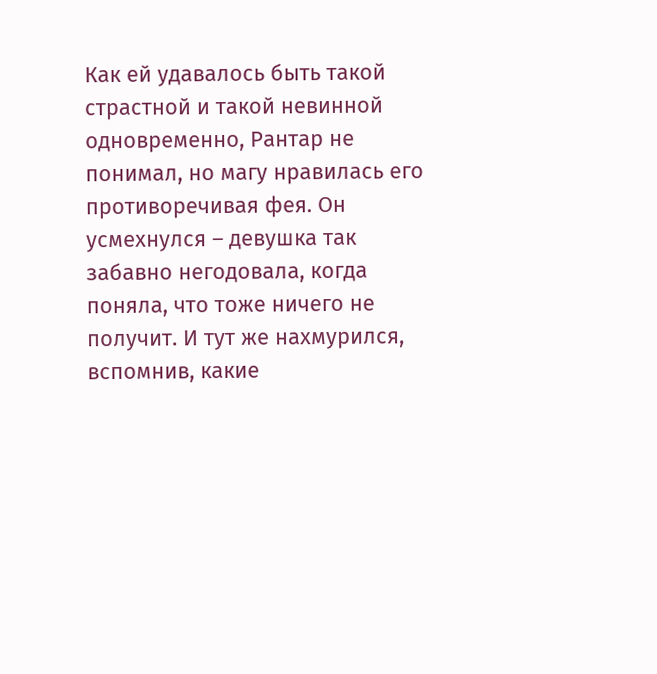Как ей удавалось быть такой страстной и такой невинной одновременно, Рантар не понимал, но магу нравилась его противоречивая фея. Он усмехнулся – девушка так забавно негодовала, когда поняла, что тоже ничего не получит. И тут же нахмурился, вспомнив, какие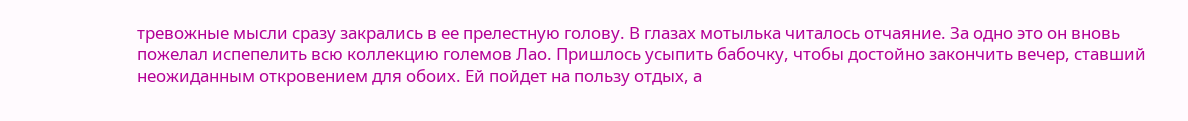тревожные мысли сразу закрались в ее прелестную голову. В глазах мотылька читалось отчаяние. За одно это он вновь пожелал испепелить всю коллекцию големов Лао. Пришлось усыпить бабочку, чтобы достойно закончить вечер, ставший неожиданным откровением для обоих. Ей пойдет на пользу отдых, а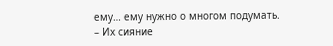ему… ему нужно о многом подумать.
– Их сияние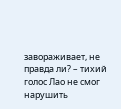завораживает, не правда ли? – тихий голос Лао не смог нарушить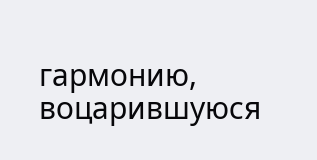гармонию, воцарившуюся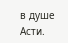в душе Асти.